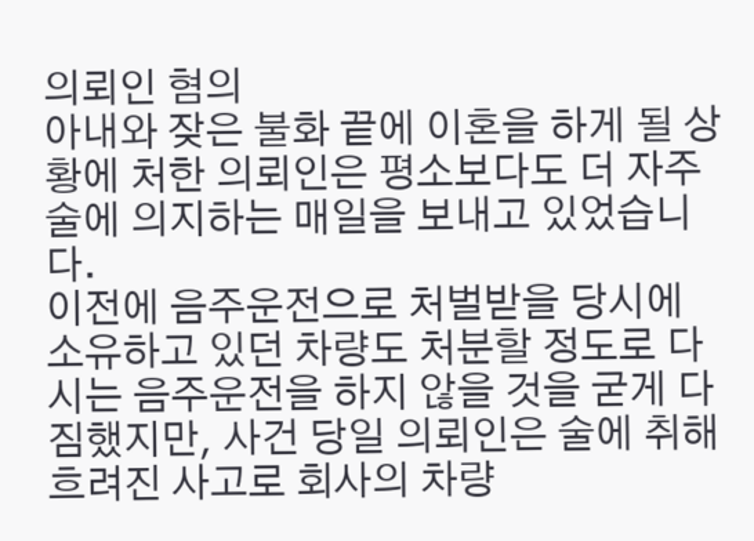의뢰인 혐의
아내와 잦은 불화 끝에 이혼을 하게 될 상황에 처한 의뢰인은 평소보다도 더 자주 술에 의지하는 매일을 보내고 있었습니다.
이전에 음주운전으로 처벌받을 당시에 소유하고 있던 차량도 처분할 정도로 다시는 음주운전을 하지 않을 것을 굳게 다짐했지만, 사건 당일 의뢰인은 술에 취해 흐려진 사고로 회사의 차량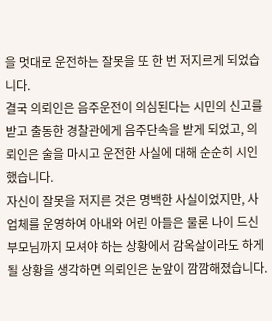을 멋대로 운전하는 잘못을 또 한 번 저지르게 되었습니다.
결국 의뢰인은 음주운전이 의심된다는 시민의 신고를 받고 출동한 경찰관에게 음주단속을 받게 되었고, 의뢰인은 술을 마시고 운전한 사실에 대해 순순히 시인했습니다.
자신이 잘못을 저지른 것은 명백한 사실이었지만, 사업체를 운영하여 아내와 어린 아들은 물론 나이 드신 부모님까지 모셔야 하는 상황에서 감옥살이라도 하게 될 상황을 생각하면 의뢰인은 눈앞이 깜깜해졌습니다.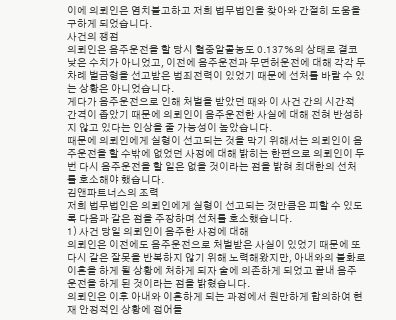이에 의뢰인은 염치불고하고 저희 법무법인을 찾아와 간절히 도움을 구하게 되었습니다.
사건의 쟁점
의뢰인은 음주운전을 할 당시 혈중알콜농도 0.137%의 상태로 결코 낮은 수치가 아니었고, 이전에 음주운전과 무면허운전에 대해 각각 두 차례 벌금형을 선고받은 범죄전력이 있었기 때문에 선처를 바랄 수 있는 상황은 아니었습니다.
게다가 음주운전으로 인해 처벌을 받았던 때와 이 사건 간의 시간적 간격이 좁았기 때문에 의뢰인이 음주운전한 사실에 대해 전혀 반성하지 않고 있다는 인상을 줄 가능성이 높았습니다.
때문에 의뢰인에게 실형이 선고되는 것을 막기 위해서는 의뢰인이 음주운전을 할 수밖에 없었던 사정에 대해 밝히는 한편으로 의뢰인이 두 번 다시 음주운전을 할 일은 없을 것이라는 점을 밝혀 최대한의 선처를 호소해야 했습니다.
김앤파트너스의 조력
저희 법무법인은 의뢰인에게 실형이 선고되는 것만큼은 피할 수 있도록 다음과 같은 점을 주장하며 선처를 호소했습니다.
1) 사건 당일 의뢰인이 음주한 사정에 대해
의뢰인은 이전에도 음주운전으로 처벌받은 사실이 있었기 때문에 또다시 같은 잘못을 반복하지 않기 위해 노력해왔지만, 아내와의 불화로 이혼을 하게 될 상황에 처하게 되자 술에 의존하게 되었고 끝내 음주운전을 하게 된 것이라는 점을 밝혔습니다.
의뢰인은 이후 아내와 이혼하게 되는 과정에서 원만하게 합의하여 현재 안정적인 상황에 접어들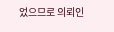었으므로 의뢰인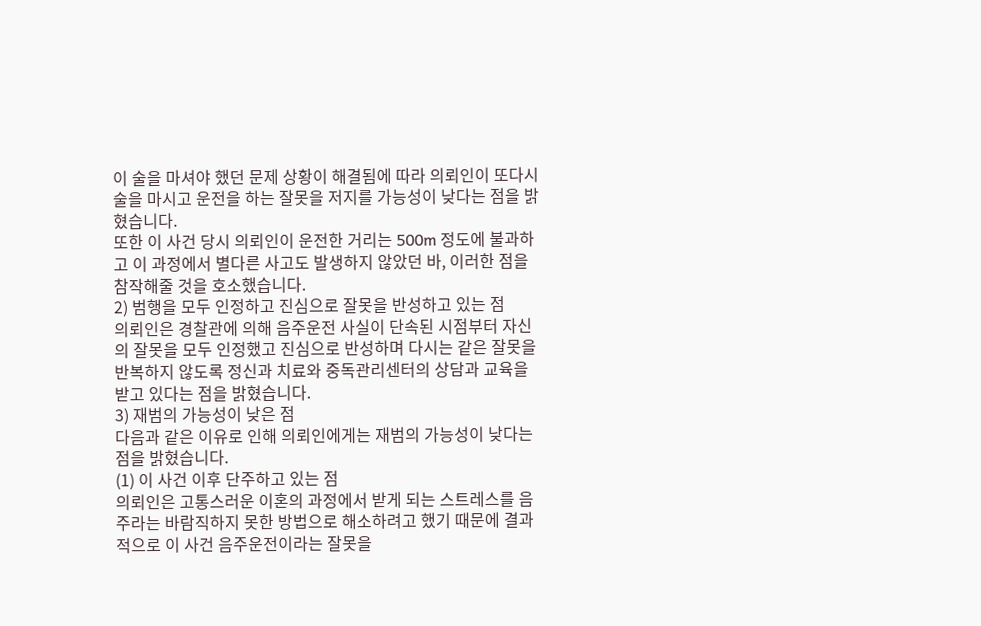이 술을 마셔야 했던 문제 상황이 해결됨에 따라 의뢰인이 또다시 술을 마시고 운전을 하는 잘못을 저지를 가능성이 낮다는 점을 밝혔습니다.
또한 이 사건 당시 의뢰인이 운전한 거리는 500m 정도에 불과하고 이 과정에서 별다른 사고도 발생하지 않았던 바, 이러한 점을 참작해줄 것을 호소했습니다.
2) 범행을 모두 인정하고 진심으로 잘못을 반성하고 있는 점
의뢰인은 경찰관에 의해 음주운전 사실이 단속된 시점부터 자신의 잘못을 모두 인정했고 진심으로 반성하며 다시는 같은 잘못을 반복하지 않도록 정신과 치료와 중독관리센터의 상담과 교육을 받고 있다는 점을 밝혔습니다.
3) 재범의 가능성이 낮은 점
다음과 같은 이유로 인해 의뢰인에게는 재범의 가능성이 낮다는 점을 밝혔습니다.
(1) 이 사건 이후 단주하고 있는 점
의뢰인은 고통스러운 이혼의 과정에서 받게 되는 스트레스를 음주라는 바람직하지 못한 방법으로 해소하려고 했기 때문에 결과적으로 이 사건 음주운전이라는 잘못을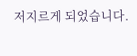저지르게 되었습니다.